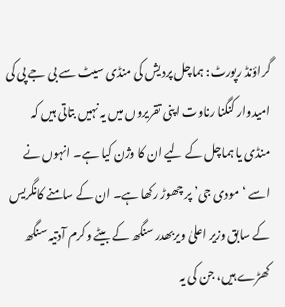گراؤنڈ رپورٹ: ہماچل پردیش کی منڈی سیٹ سے بی جے پی کی امیدوار کنگنا رناوت اپنی تقریروں میں یہ نہیں بتاتی ہیں کہ منڈی یا ہماچل کے لیے ان کا وژن کیا ہے۔ انہوں نے اسے ‘مودی جی’ پر چھوڑ رکھا ہے۔ ان کے سامنے کانگریس کے سابق وزیر اعلیٰ ویربھدر سنگھ کے بیٹے وکرم آدتیہ سنگھ کھڑے ہیں، جن کی یہ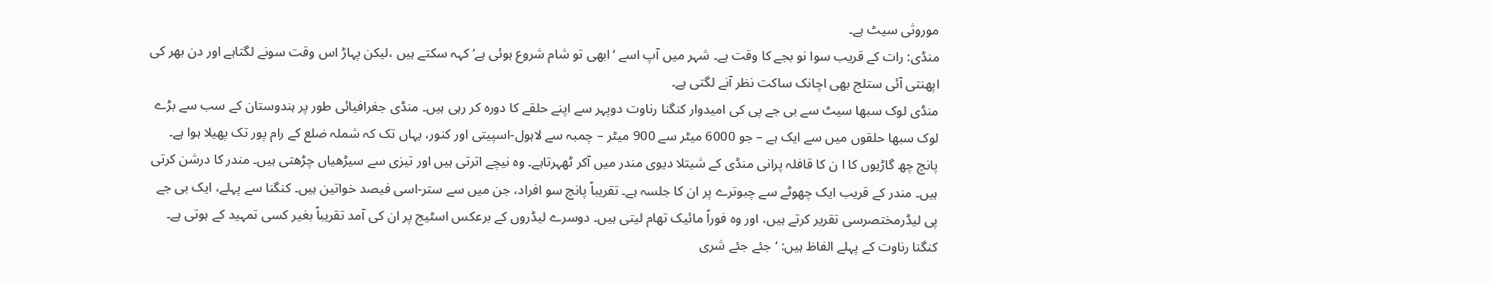موروثی سیٹ ہے۔
منڈی: رات کے قریب سوا نو بجے کا وقت ہے۔ شہر میں آپ اسے ‘ابھی تو شام شروع ہوئی ہے’ کہہ سکتے ہیں ،لیکن پہاڑ اس وقت سونے لگتاہے اور دن بھر کی اپھنتی آئی ستلج بھی اچانک ساکت نظر آنے لگتی ہے۔
منڈی لوک سبھا سیٹ سے بی جے پی کی امیدوار کنگنا رناوت دوپہر سے اپنے حلقے کا دورہ کر رہی ہیں۔ منڈی جغرافیائی طور پر ہندوستان کے سب سے بڑے لوک سبھا حلقوں میں سے ایک ہے – جو 6000 میٹر سے 900 میٹر – چمبہ سے لاہول-اسپیتی اور کنور، یہاں تک کہ شملہ ضلع کے رام پور تک پھیلا ہوا ہے۔
پانچ چھ گاڑیوں کا ا ن کا قافلہ پرانی منڈی کے شیتلا دیوی مندر میں آکر ٹھہرتاہے۔ وہ نیچے اترتی ہیں اور تیزی سے سیڑھیاں چڑھتی ہیں۔ مندر کا درشن کرتی ہیں۔ مندر کے قریب ایک چھوٹے سے چبوترے پر ان کا جلسہ ہے۔ تقریباً پانچ سو افراد، جن میں سے ستر-اسی فیصد خواتین ہیں۔ کنگنا سے پہلے، ایک بی جے پی لیڈرمختصرسی تقریر کرتے ہیں، اور وہ فوراً مائیک تھام لیتی ہیں۔ دوسرے لیڈروں کے برعکس اسٹیج پر ان کی آمد تقریباً بغیر کسی تمہید کے ہوتی ہے۔
کنگنا رناوت کے پہلے الفاظ ہیں: ‘جئے جئے شری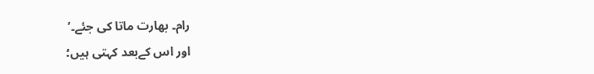رام۔ بھارت ماتا کی جئے۔’
اور اس کےبعد کہتی ہیں؛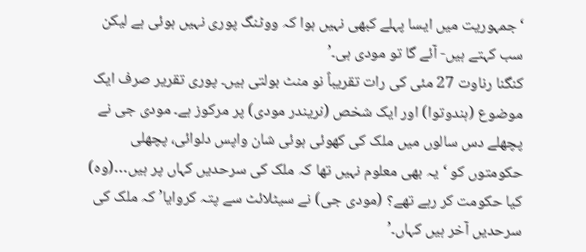‘جمہوریت میں ایسا پہلے کبھی نہیں ہوا کہ ووٹنگ پوری نہیں ہوئی ہے لیکن سب کہتے ہیں- آئے گا تو مودی ہی۔’
کنگنا رناوت 27 مئی کی رات تقریباً نو منٹ بولتی ہیں۔ پوری تقریر صرف ایک موضوع (ہندوتوا) اور ایک شخص (نریندر مودی) پر مرکوز ہے۔ مودی جی نے پچھلے دس سالوں میں ملک کی کھوئی ہوئی شان واپس دلوائی، پچھلی حکومتوں کو ‘یہ بھی معلوم نہیں تھا کہ ملک کی سرحدیں کہاں پر ہیں…(وہ) کیا حکومت کر رہے تھے؟ (مودی جی) نے سیٹلائٹ سے پتہ کروایا’ کہ ملک کی سرحدیں آخر ہیں کہاں۔’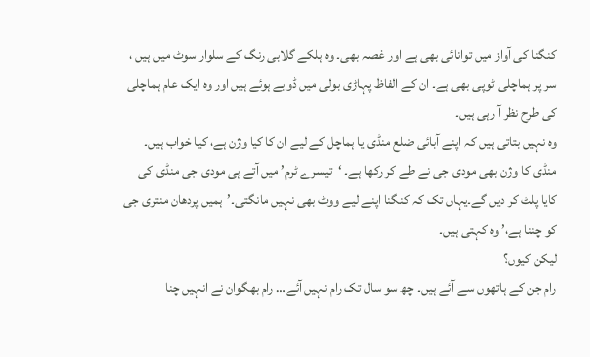کنگنا کی آواز میں توانائی بھی ہے اور غصہ بھی۔ وہ ہلکے گلابی رنگ کے سلوار سوٹ میں ہیں ، سر پر ہماچلی ٹوپی بھی ہے۔ ان کے الفاظ پہاڑی بولی میں ڈوبے ہوئے ہیں اور وہ ایک عام ہماچلی کی طرح نظر آ رہی ہیں۔
وہ نہیں بتاتی ہیں کہ اپنے آبائی ضلع منڈی یا ہماچل کے لیے ان کا کیا وژن ہے، کیا خواب ہیں۔ منڈی کا وژن بھی مودی جی نے طے کر رکھا ہے۔ ‘تیسرے ٹرم’ میں آتے ہی مودی جی منڈی کی کایا پلٹ کر دیں گے۔یہاں تک کہ کنگنا اپنے لیے ووٹ بھی نہیں مانگتی۔’ہمیں پردھان منتری جی کو چننا ہے،’ وہ کہتی ہیں۔
لیکن کیوں؟
رام جن کے ہاتھوں سے آئے ہیں۔ چھ سو سال تک رام نہیں آئے… رام بھگوان نے انہیں چنا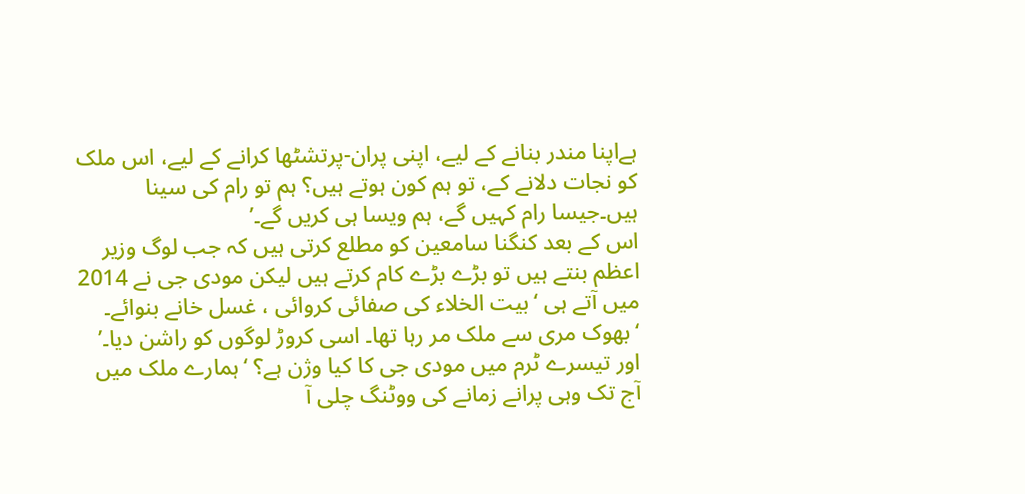ہےاپنا مندر بنانے کے لیے، اپنی پران-پرتشٹھا کرانے کے لیے، اس ملک کو نجات دلانے کے، تو ہم کون ہوتے ہیں؟ ہم تو رام کی سینا ہیں۔جیسا رام کہیں گے، ہم ویسا ہی کریں گے۔’
اس کے بعد کنگنا سامعین کو مطلع کرتی ہیں کہ جب لوگ وزیر اعظم بنتے ہیں تو بڑے بڑے کام کرتے ہیں لیکن مودی جی نے 2014 میں آتے ہی ‘بیت الخلاء کی صفائی کروائی ، غسل خانے بنوائے۔ ‘بھوک مری سے ملک مر رہا تھا۔ اسی کروڑ لوگوں کو راشن دیا۔’
اور تیسرے ٹرم میں مودی جی کا کیا وژن ہے؟ ‘ہمارے ملک میں آج تک وہی پرانے زمانے کی ووٹنگ چلی آ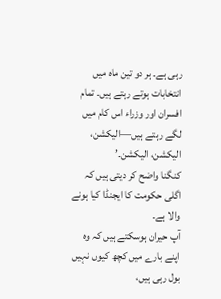رہی ہے۔ ہر دو تین ماہ میں انتخابات ہوتے رہتے ہیں۔ تمام افسران اور وزراء اس کام میں لگے رہتے ہیں—الیکشن، الیکشن، الیکشن۔’
کنگنا واضح کر دیتی ہیں کہ اگلی حکومت کا ایجنڈا کیا ہونے والا ہے۔
آپ حیران ہوسکتے ہیں کہ وہ اپنے بارے میں کچھ کیوں نہیں بول رہی ہیں،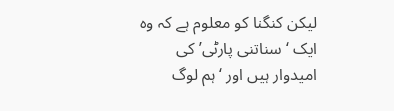لیکن کنگنا کو معلوم ہے کہ وہ ایک ‘سناتنی پارٹی’ کی امیدوار ہیں اور ‘ہم لوگ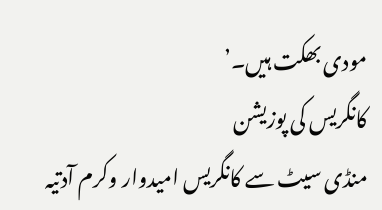مودی بھکت ہیں۔’
کانگریس کی پوزیشن
منڈی سیٹ سے کانگریس امیدوار وکرم آدتیہ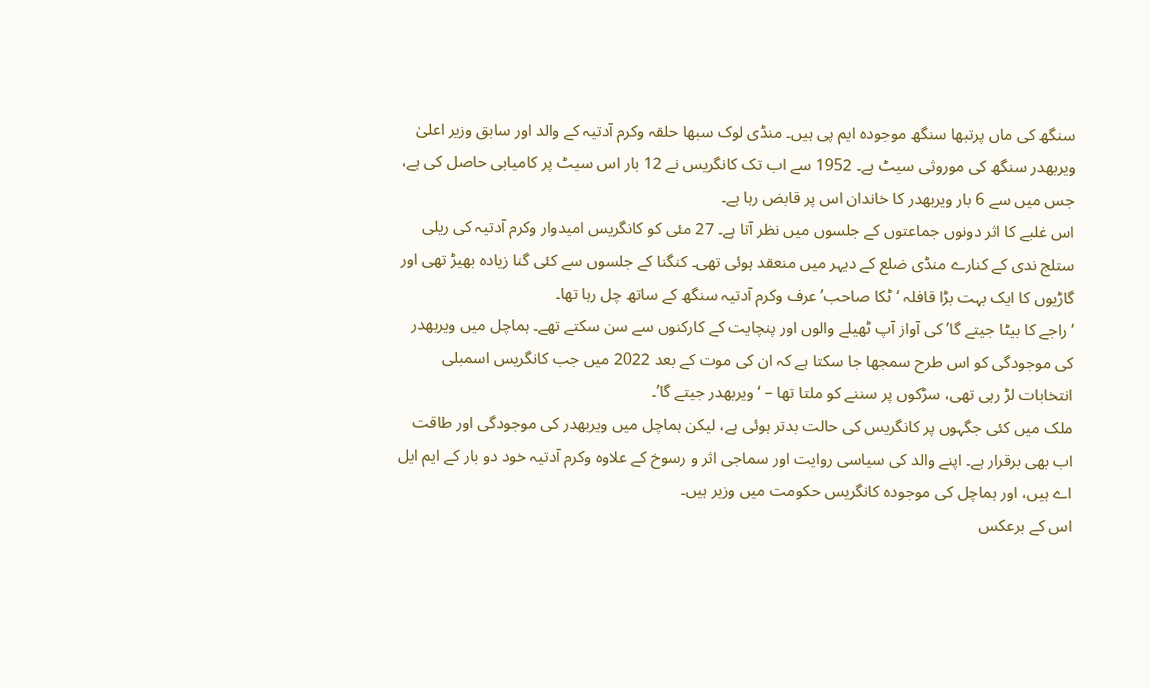سنگھ کی ماں پرتبھا سنگھ موجودہ ایم پی ہیں۔ منڈی لوک سبھا حلقہ وکرم آدتیہ کے والد اور سابق وزیر اعلیٰ ویربھدر سنگھ کی موروثی سیٹ ہے۔ 1952 سے اب تک کانگریس نے 12 بار اس سیٹ پر کامیابی حاصل کی ہے، جس میں سے 6 بار ویربھدر کا خاندان اس پر قابض رہا ہے۔
اس غلبے کا اثر دونوں جماعتوں کے جلسوں میں نظر آتا ہے۔ 27 مئی کو کانگریس امیدوار وکرم آدتیہ کی ریلی ستلج ندی کے کنارے منڈی ضلع کے دیہر میں منعقد ہوئی تھی۔ کنگنا کے جلسوں سے کئی گنا زیادہ بھیڑ تھی اور گاڑیوں کا ایک بہت بڑا قافلہ ‘ٹکا صاحب’ عرف وکرم آدتیہ سنگھ کے ساتھ چل رہا تھا۔
‘راجے کا بیٹا جیتے گا’ کی آواز آپ ٹھیلے والوں اور پنچایت کے کارکنوں سے سن سکتے تھے۔ ہماچل میں ویربھدر کی موجودگی کو اس طرح سمجھا جا سکتا ہے کہ ان کی موت کے بعد 2022 میں جب کانگریس اسمبلی انتخابات لڑ رہی تھی، سڑکوں پر سننے کو ملتا تھا – ‘ویربھدر جیتے گا’۔
ملک میں کئی جگہوں پر کانگریس کی حالت بدتر ہوئی ہے، لیکن ہماچل میں ویربھدر کی موجودگی اور طاقت اب بھی برقرار ہے۔ اپنے والد کی سیاسی روایت اور سماجی اثر و رسوخ کے علاوہ وکرم آدتیہ خود دو بار کے ایم ایل اے ہیں، اور ہماچل کی موجودہ کانگریس حکومت میں وزیر ہیں۔
اس کے برعکس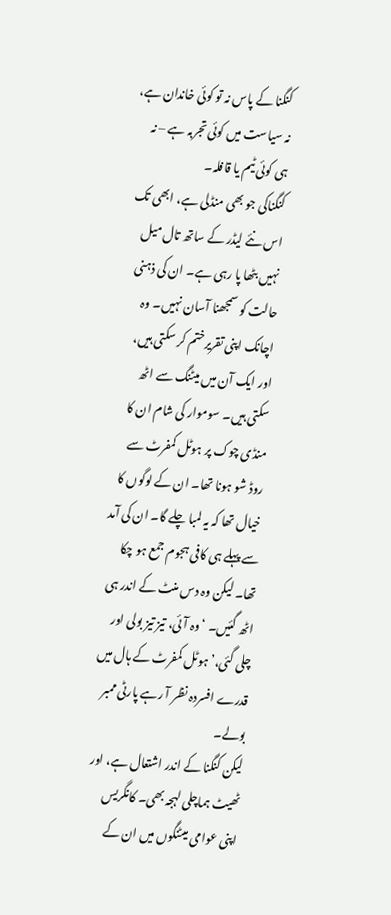کنگنا کے پاس نہ تو کوئی خاندان ہے، نہ سیاست میں کوئی تجربہ ہے – نہ ہی کوئی ٹیم یا قافلہ۔
کنگناکی جو بھی منڈلی ہے، ابھی تک اس نئے لیڈر کے ساتھ تال میل نہیں بٹھا پا رہی ہے۔ ان کی ذہنی حالت کو سمجھنا آسان نہیں۔ وہ اچانک اپنی تقریرختم کر سکتی ہیں، اور ایک آن میں میٹنگ سے اٹھ سکتی ہیں۔ سوموار کی شام ان کا منڈی چوک پر ہوٹل کمفرٹ سے روڈ شو ہونا تھا۔ ان کے لوگوں کا خیال تھا کہ یہ لمبا چلے گا۔ ان کی آمد سے پہلے ہی کافی ہجوم جمع ہو چکا تھا۔ لیکن وہ دس منٹ کے اندر ہی اٹھ گئیں۔ ‘وہ آئی، تیز تیز بولی اور چلی گئی،’ ہوٹل کمفرٹ کے ہال میں قدرے افسردہ نظر آ رہے پارٹی ممبر بولے۔
لیکن کنگنا کے اندر اشتعال ہے، اور ٹھیٹ ہماچلی لہجہ بھی۔ کانگریس اپنی عوامی میٹنگوں میں ان کے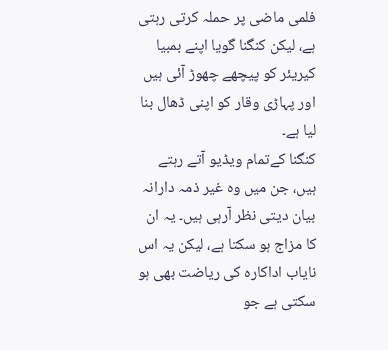فلمی ماضی پر حملہ کرتی رہتی ہے، لیکن کنگنا گویا اپنے بمبیا کیریئر کو پیچھے چھوڑ آئی ہیں اور پہاڑی وقار کو اپنی ڈھال بنا لیا ہے۔
کنگنا کےتمام ویڈیو آتے رہتے ہیں، جن میں وہ غیر ذمہ دارانہ بیان دیتی نظر آرہی ہیں۔ یہ ان کا مزاج ہو سکتا ہے، لیکن یہ اس نایاب اداکارہ کی ریاضت بھی ہو سکتی ہے جو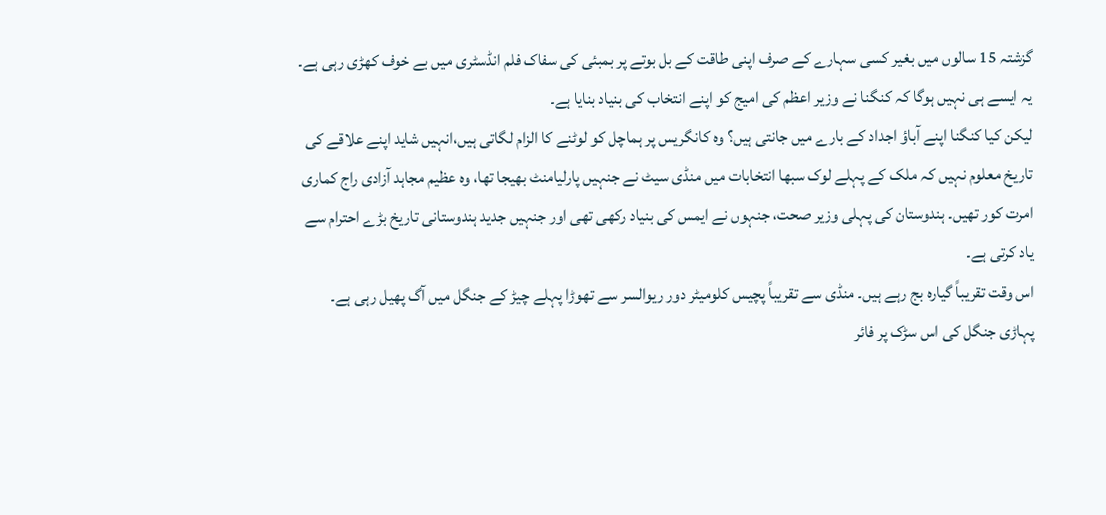گزشتہ 15 سالوں میں بغیر کسی سہارے کے صرف اپنی طاقت کے بل بوتے پر بمبئی کی سفاک فلم انڈسٹری میں بے خوف کھڑی رہی ہے۔ یہ ایسے ہی نہیں ہوگا کہ کنگنا نے وزیر اعظم کی امیج کو اپنے انتخاب کی بنیاد بنایا ہے۔
لیکن کیا کنگنا اپنے آباؤ اجداد کے بارے میں جانتی ہیں؟ وہ کانگریس پر ہماچل کو لوٹنے کا الزام لگاتی ہیں،انہیں شاید اپنے علاقے کی تاریخ معلوم نہیں کہ ملک کے پہلے لوک سبھا انتخابات میں منڈی سیٹ نے جنہیں پارلیامنٹ بھیجا تھا، وہ عظیم مجاہد آزادی راج کماری امرت کور تھیں۔ ہندوستان کی پہلی وزیر صحت، جنہوں نے ایمس کی بنیاد رکھی تھی اور جنہیں جدید ہندوستانی تاریخ بڑے احترام سے یاد کرتی ہے۔
اس وقت تقریباً گیارہ بج رہے ہیں۔ منڈی سے تقریباً پچیس کلومیٹر دور ریوالسر سے تھوڑا پہلے چیڑ کے جنگل میں آگ پھیل رہی ہے۔ پہاڑی جنگل کی اس سڑک پر فائر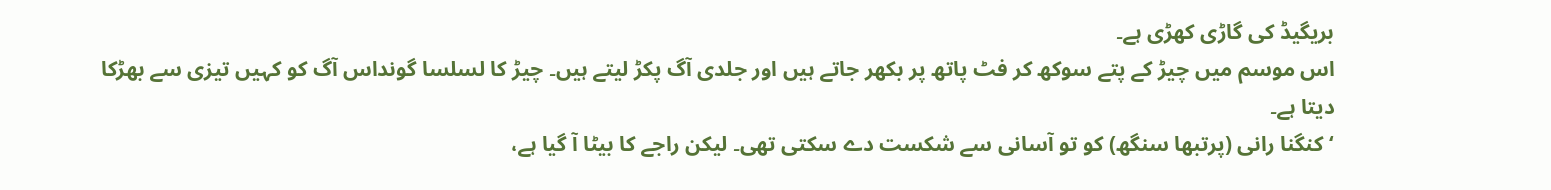بریگیڈ کی گاڑی کھڑی ہے۔
اس موسم میں چیڑ کے پتے سوکھ کر فٹ پاتھ پر بکھر جاتے ہیں اور جلدی آگ پکڑ لیتے ہیں۔ چیڑ کا لسلسا گونداس آگ کو کہیں تیزی سے بھڑکا دیتا ہے۔
‘کنگنا رانی (پرتبھا سنگھ) کو تو آسانی سے شکست دے سکتی تھی۔ لیکن راجے کا بیٹا آ گیا ہے،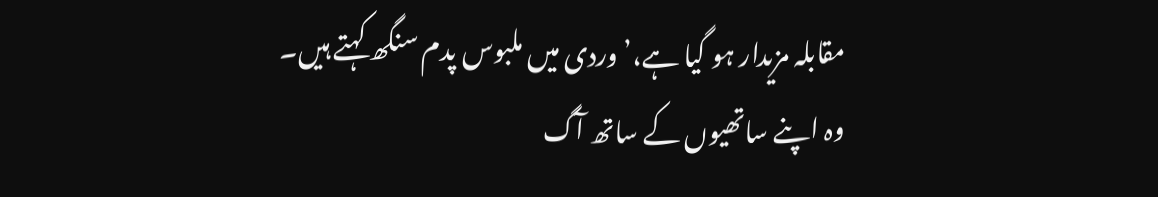مقابلہ مزیدار ہو گیا ہے،’ وردی میں ملبوس پدم سنگھ کہتے ہیں۔ وہ اپنے ساتھیوں کے ساتھ آگ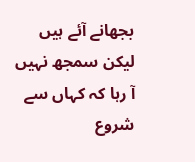بجھانے آئے ہیں لیکن سمجھ نہیں آ رہا کہ کہاں سے شروع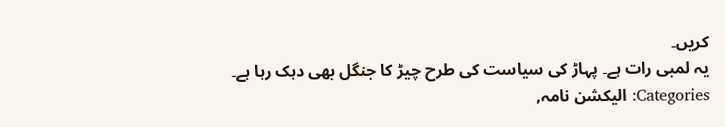کریں۔
یہ لمبی رات ہے۔ پہاڑ کی سیاست کی طرح چیڑ کا جنگل بھی دہک رہا ہے۔
Categories: الیکشن نامہ,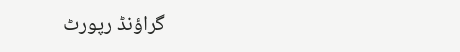گراؤنڈ رپورٹ